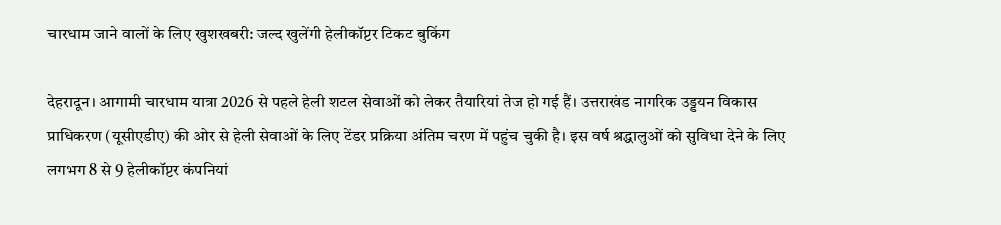चारधाम जाने वालों के लिए खुशखबरी: जल्द खुलेंगी हेलीकॉप्टर टिकट बुकिंग

देहरादून। आगामी चारधाम यात्रा 2026 से पहले हेली शटल सेवाओं को लेकर तैयारियां तेज हो गई हैं। उत्तराखंड नागरिक उड्डयन विकास प्राधिकरण (यूसीएडीए) की ओर से हेली सेवाओं के लिए टेंडर प्रक्रिया अंतिम चरण में पहुंच चुकी है। इस वर्ष श्रद्धालुओं को सुविधा देने के लिए लगभग 8 से 9 हेलीकॉप्टर कंपनियां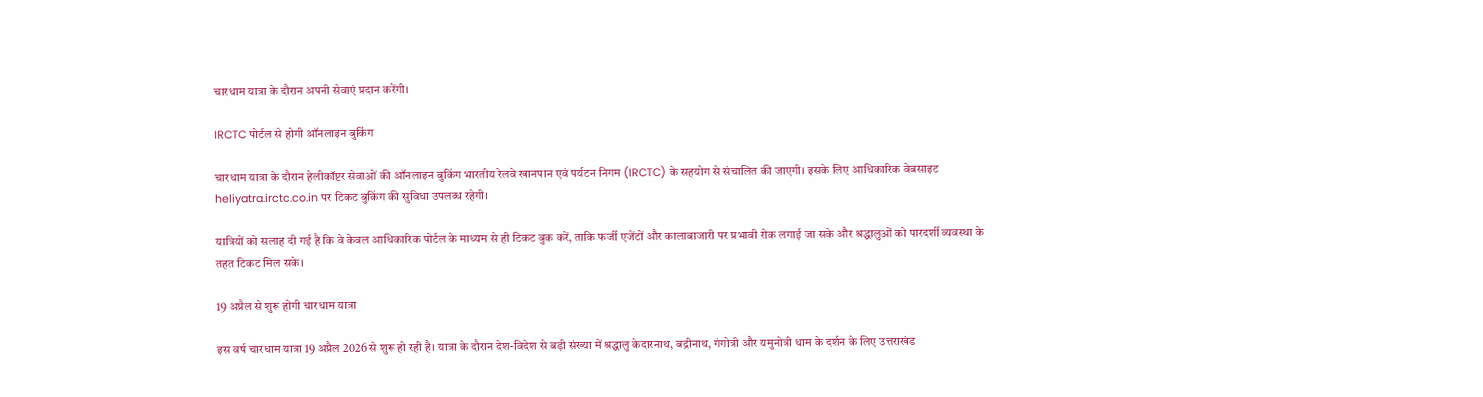चारधाम यात्रा के दौरान अपनी सेवाएं प्रदान करेंगी।

IRCTC पोर्टल से होगी ऑनलाइन बुकिंग

चारधाम यात्रा के दौरान हेलीकॉप्टर सेवाओं की ऑनलाइन बुकिंग भारतीय रेलवे खानपान एवं पर्यटन निगम (IRCTC) के सहयोग से संचालित की जाएगी। इसके लिए आधिकारिक वेबसाइट heliyatra.irctc.co.in पर टिकट बुकिंग की सुविधा उपलब्ध रहेगी।

यात्रियों को सलाह दी गई है कि वे केवल आधिकारिक पोर्टल के माध्यम से ही टिकट बुक करें, ताकि फर्जी एजेंटों और कालाबाजारी पर प्रभावी रोक लगाई जा सके और श्रद्धालुओं को पारदर्शी व्यवस्था के तहत टिकट मिल सके।

19 अप्रैल से शुरू होगी चारधाम यात्रा

इस वर्ष चारधाम यात्रा 19 अप्रैल 2026 से शुरू हो रही है। यात्रा के दौरान देश-विदेश से बड़ी संख्या में श्रद्धालु केदारनाथ, बद्रीनाथ, गंगोत्री और यमुनोत्री धाम के दर्शन के लिए उत्तराखंड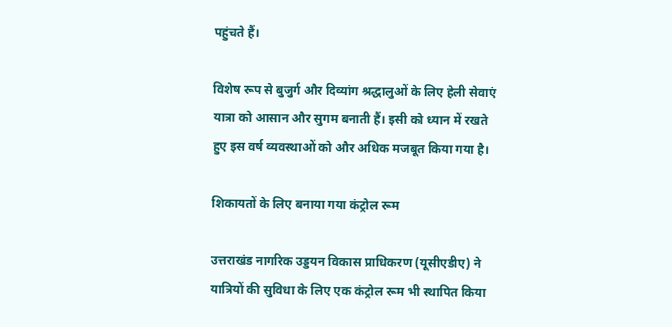पहुंचते हैं।

विशेष रूप से बुजुर्ग और दिव्यांग श्रद्धालुओं के लिए हेली सेवाएं यात्रा को आसान और सुगम बनाती हैं। इसी को ध्यान में रखते हुए इस वर्ष व्यवस्थाओं को और अधिक मजबूत किया गया है।

शिकायतों के लिए बनाया गया कंट्रोल रूम

उत्तराखंड नागरिक उड्डयन विकास प्राधिकरण (यूसीएडीए) ने यात्रियों की सुविधा के लिए एक कंट्रोल रूम भी स्थापित किया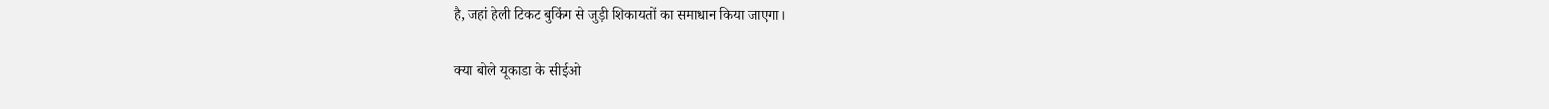है, जहां हेली टिकट बुकिंग से जुड़ी शिकायतों का समाधान किया जाएगा।

क्या बोले यूकाडा के सीईओ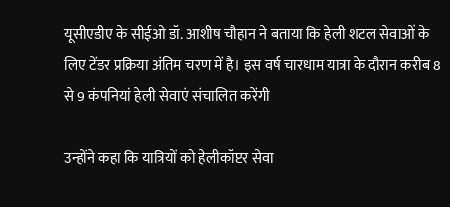यूसीएडीए के सीईओ डॉ. आशीष चौहान ने बताया कि हेली शटल सेवाओं के लिए टेंडर प्रक्रिया अंतिम चरण में है। इस वर्ष चारधाम यात्रा के दौरान करीब 8 से 9 कंपनियां हेली सेवाएं संचालित करेंगी

उन्होंने कहा कि यात्रियों को हेलीकॉप्टर सेवा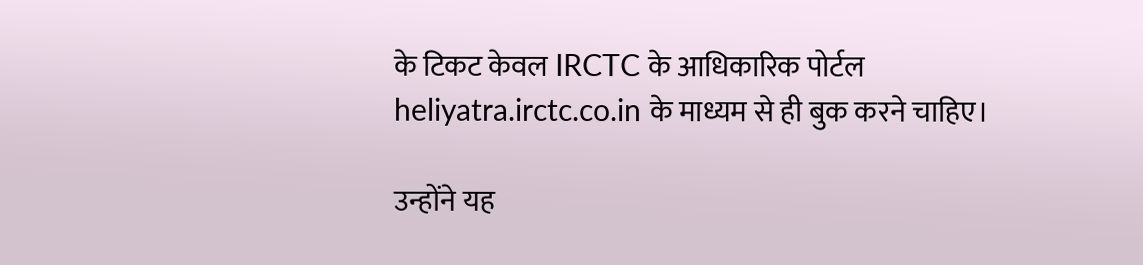के टिकट केवल IRCTC के आधिकारिक पोर्टल heliyatra.irctc.co.in के माध्यम से ही बुक करने चाहिए।

उन्होंने यह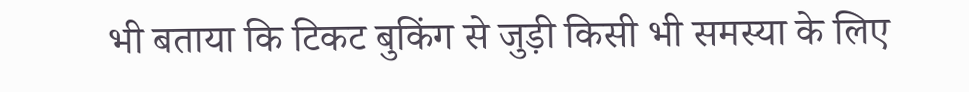भी बताया कि टिकट बुकिंग से जुड़ी किसी भी समस्या के लिए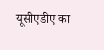यूसीएडीए का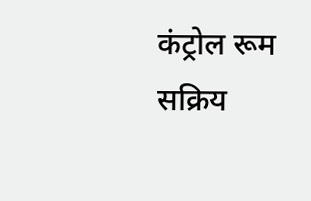कंट्रोल रूम सक्रिय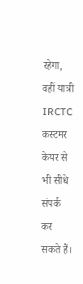रहेगा, वहीं यात्री IRCTC कस्टमर केयर से भी सीधे संपर्क कर सकते हैं।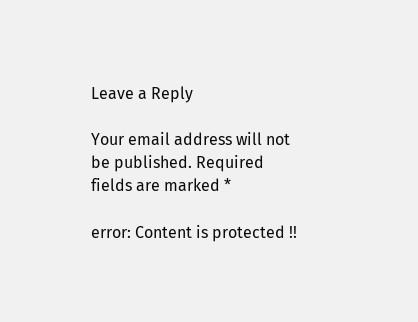Leave a Reply

Your email address will not be published. Required fields are marked *

error: Content is protected !!